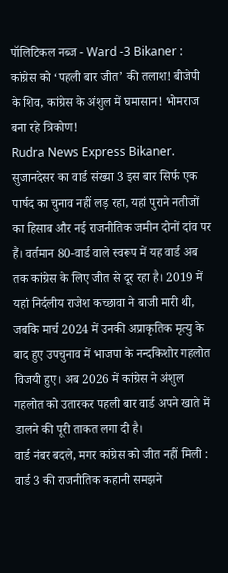पॉलिटिकल नब्ज - Ward -3 Bikaner : कांग्रेस को ‘पहली बार जीत’ की तलाश! बीजेपी के शिव, कांग्रेस के अंशुल में घमासान! भोमराज बना रहे त्रिकोण!
Rudra News Express Bikaner.
सुजानदेसर का वार्ड संख्या 3 इस बार सिर्फ एक पार्षद का चुनाव नहीं लड़ रहा, यहां पुराने नतीजों का हिसाब और नई राजनीतिक जमीन दोनों दांव पर हैं। वर्तमान 80-वार्ड वाले स्वरूप में यह वार्ड अब तक कांग्रेस के लिए जीत से दूर रहा है। 2019 में यहां निर्दलीय राजेश कच्छावा ने बाजी मारी थी, जबकि मार्च 2024 में उनकी अप्राकृतिक मृत्यु के बाद हुए उपचुनाव में भाजपा के नन्दकिशोर गहलोत विजयी हुए। अब 2026 में कांग्रेस ने अंशुल गहलोत को उतारकर पहली बार वार्ड अपने खाते में डालने की पूरी ताकत लगा दी है।
वार्ड नंबर बदले, मगर कांग्रेस को जीत नहीं मिली :
वार्ड 3 की राजनीतिक कहानी समझने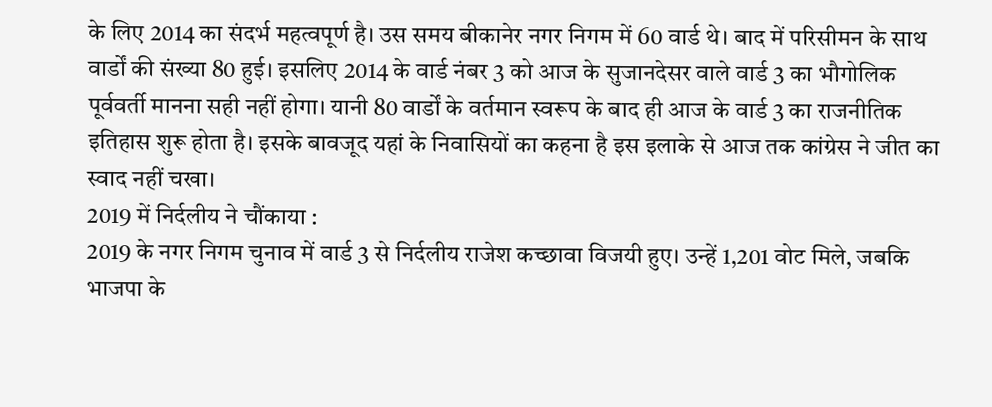के लिए 2014 का संदर्भ महत्वपूर्ण है। उस समय बीकानेर नगर निगम में 60 वार्ड थे। बाद में परिसीमन के साथ वार्डों की संख्या 80 हुई। इसलिए 2014 के वार्ड नंबर 3 को आज के सुजानदेसर वाले वार्ड 3 का भौगोलिक पूर्ववर्ती मानना सही नहीं होगा। यानी 80 वार्डों के वर्तमान स्वरूप के बाद ही आज के वार्ड 3 का राजनीतिक इतिहास शुरू होता है। इसके बावजूद यहां के निवासियों का कहना है इस इलाके से आज तक कांग्रेस ने जीत का स्वाद नहीं चखा।
2019 में निर्दलीय ने चौंकाया :
2019 के नगर निगम चुनाव में वार्ड 3 से निर्दलीय राजेश कच्छावा विजयी हुए। उन्हें 1,201 वोट मिले, जबकि भाजपा के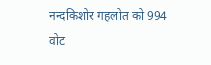नन्दकिशोर गहलोत को 994 वोट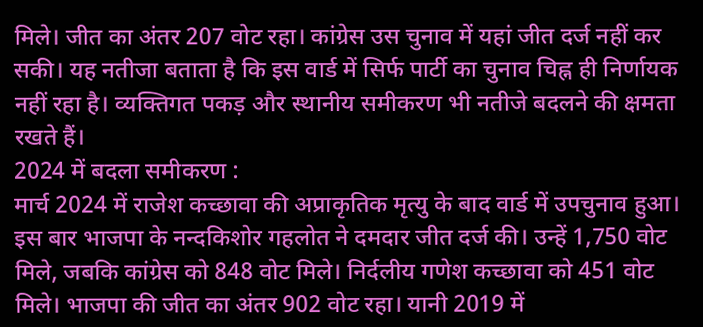मिले। जीत का अंतर 207 वोट रहा। कांग्रेस उस चुनाव में यहां जीत दर्ज नहीं कर सकी। यह नतीजा बताता है कि इस वार्ड में सिर्फ पार्टी का चुनाव चिह्न ही निर्णायक नहीं रहा है। व्यक्तिगत पकड़ और स्थानीय समीकरण भी नतीजे बदलने की क्षमता रखते हैं।
2024 में बदला समीकरण :
मार्च 2024 में राजेश कच्छावा की अप्राकृतिक मृत्यु के बाद वार्ड में उपचुनाव हुआ। इस बार भाजपा के नन्दकिशोर गहलोत ने दमदार जीत दर्ज की। उन्हें 1,750 वोट मिले, जबकि कांग्रेस को 848 वोट मिले। निर्दलीय गणेश कच्छावा को 451 वोट मिले। भाजपा की जीत का अंतर 902 वोट रहा। यानी 2019 में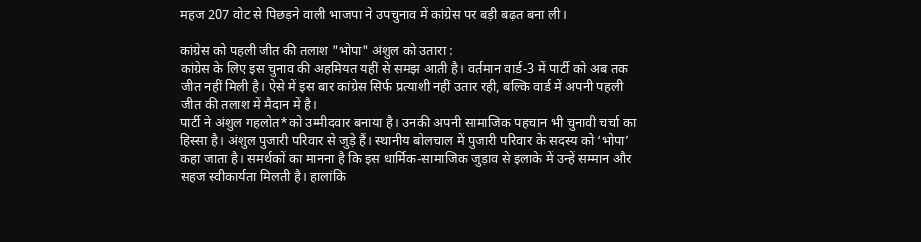महज 207 वोट से पिछड़ने वाली भाजपा ने उपचुनाव में कांग्रेस पर बड़ी बढ़त बना ली।

कांग्रेस को पहली जीत की तलाश "भोपा" अंशुल को उतारा :
कांग्रेस के लिए इस चुनाव की अहमियत यहीं से समझ आती है। वर्तमान वार्ड-3 में पार्टी को अब तक जीत नहीं मिली है। ऐसे में इस बार कांग्रेस सिर्फ प्रत्याशी नहीं उतार रही, बल्कि वार्ड में अपनी पहली जीत की तलाश में मैदान में है।
पार्टी ने अंशुल गहलोत*को उम्मीदवार बनाया है। उनकी अपनी सामाजिक पहचान भी चुनावी चर्चा का हिस्सा है। अंशुल पुजारी परिवार से जुड़े हैं। स्थानीय बोलचाल में पुजारी परिवार के सदस्य को ‘भोपा’ कहा जाता है। समर्थकों का मानना है कि इस धार्मिक-सामाजिक जुड़ाव से इलाके में उन्हें सम्मान और सहज स्वीकार्यता मिलती है। हालांकि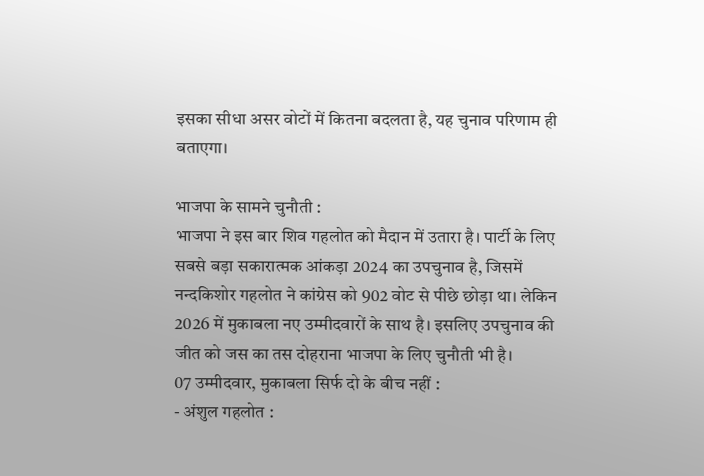इसका सीधा असर वोटों में कितना बदलता है, यह चुनाव परिणाम ही बताएगा।

भाजपा के सामने चुनौती :
भाजपा ने इस बार शिव गहलोत को मैदान में उतारा है। पार्टी के लिए सबसे बड़ा सकारात्मक आंकड़ा 2024 का उपचुनाव है, जिसमें नन्दकिशोर गहलोत ने कांग्रेस को 902 वोट से पीछे छोड़ा था। लेकिन 2026 में मुकाबला नए उम्मीदवारों के साथ है। इसलिए उपचुनाव की जीत को जस का तस दोहराना भाजपा के लिए चुनौती भी है।
07 उम्मीदवार, मुकाबला सिर्फ दो के बीच नहीं :
- अंशुल गहलोत :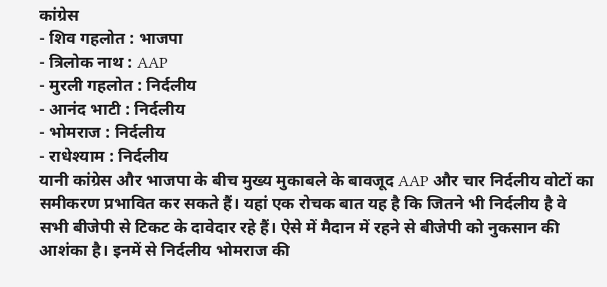कांग्रेस
- शिव गहलोत : भाजपा
- त्रिलोक नाथ : AAP
- मुरली गहलोत : निर्दलीय
- आनंद भाटी : निर्दलीय
- भोमराज : निर्दलीय
- राधेश्याम : निर्दलीय
यानी कांग्रेस और भाजपा के बीच मुख्य मुकाबले के बावजूद AAP और चार निर्दलीय वोटों का समीकरण प्रभावित कर सकते हैं। यहां एक रोचक बात यह है कि जितने भी निर्दलीय है वे सभी बीजेपी से टिकट के दावेदार रहे हैं। ऐसे में मैदान में रहने से बीजेपी को नुकसान की आशंका है। इनमें से निर्दलीय भोमराज की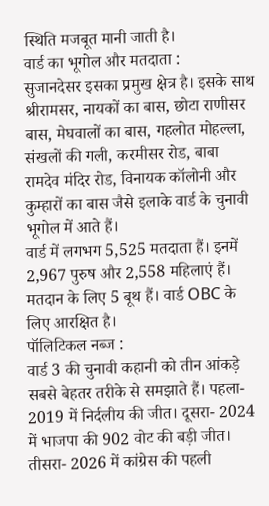स्थिति मजबूत मानी जाती है।
वार्ड का भूगोल और मतदाता :
सुजानदेसर इसका प्रमुख क्षेत्र है। इसके साथ श्रीरामसर, नायकों का बास, छोटा राणीसर बास, मेघवालों का बास, गहलोत मोहल्ला, संखलों की गली, करमीसर रोड, बाबा रामदेव मंदिर रोड, विनायक कॉलोनी और कुम्हारों का बास जैसे इलाके वार्ड के चुनावी भूगोल में आते हैं।
वार्ड में लगभग 5,525 मतदाता हैं। इनमें 2,967 पुरुष और 2,558 महिलाएं हैं। मतदान के लिए 5 बूथ हैं। वार्ड OBC के लिए आरक्षित है।
पॉलिटिकल नब्ज :
वार्ड 3 की चुनावी कहानी को तीन आंकड़े सबसे बेहतर तरीके से समझाते हैं। पहला- 2019 में निर्दलीय की जीत। दूसरा- 2024 में भाजपा की 902 वोट की बड़ी जीत। तीसरा- 2026 में कांग्रेस की पहली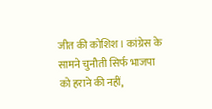जीत की कोशिश। कांग्रेस के सामने चुनौती सिर्फ भाजपा को हराने की नहीं,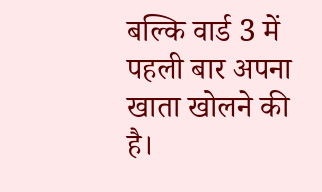बल्कि वार्ड 3 में पहली बार अपना खाता खोलने की है।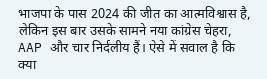भाजपा के पास 2024 की जीत का आत्मविश्वास है, लेकिन इस बार उसके सामने नया कांग्रेस चेहरा, AAP और चार निर्दलीय हैं। ऐसे में सवाल है कि क्या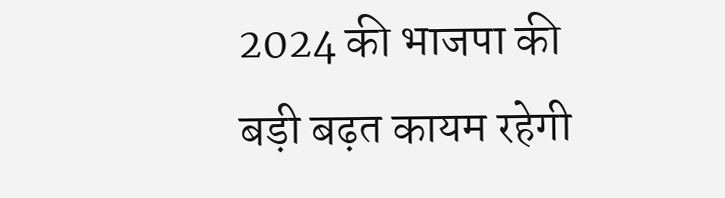2024 की भाजपा की बड़ी बढ़त कायम रहेगी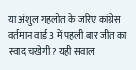या अंशुल गहलोत के जरिए कांग्रेस वर्तमान वार्ड 3 में पहली बार जीत का स्वाद चखेगी? यही सवाल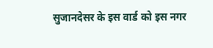सुजानदेसर के इस वार्ड को इस नगर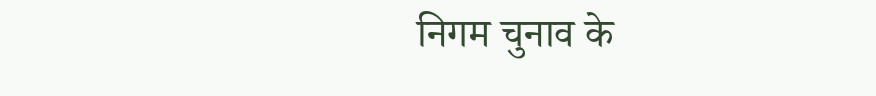निगम चुनाव के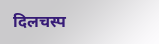दिलचस्प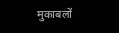मुकाबलों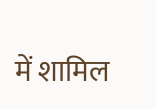में शामिल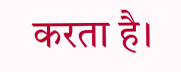करता है।